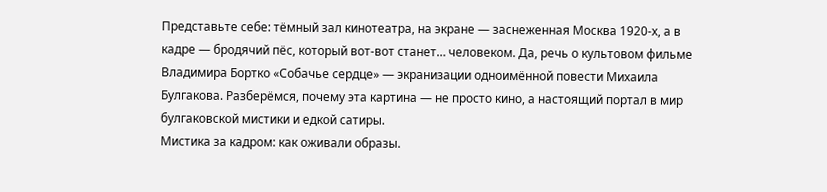Представьте себе: тёмный зал кинотеатра, на экране — заснеженная Москва 1920‑х, а в кадре — бродячий пёс, который вот‑вот станет… человеком. Да, речь о культовом фильме Владимира Бортко «Собачье сердце» — экранизации одноимённой повести Михаила Булгакова. Разберёмся, почему эта картина — не просто кино, а настоящий портал в мир булгаковской мистики и едкой сатиры.
Мистика за кадром: как оживали образы.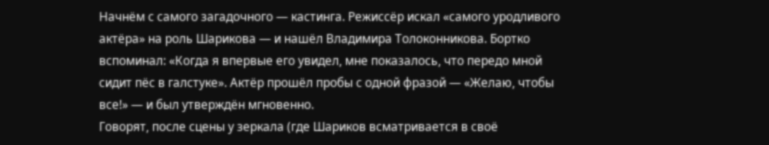Начнём с самого загадочного — кастинга. Режиссёр искал «самого уродливого актёра» на роль Шарикова — и нашёл Владимира Толоконникова. Бортко вспоминал: «Когда я впервые его увидел, мне показалось, что передо мной сидит пёс в галстуке». Актёр прошёл пробы с одной фразой — «Желаю, чтобы все!» — и был утверждён мгновенно.
Говорят, после сцены у зеркала (где Шариков всматривается в своё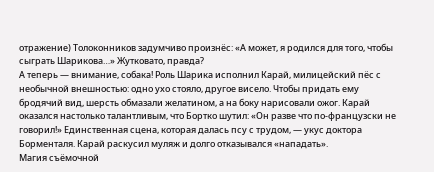отражение) Толоконников задумчиво произнёс: «А может, я родился для того, чтобы сыграть Шарикова…» Жутковато, правда?
А теперь — внимание, собака! Роль Шарика исполнил Карай, милицейский пёс с необычной внешностью: одно ухо стояло, другое висело. Чтобы придать ему бродячий вид, шерсть обмазали желатином, а на боку нарисовали ожог. Карай оказался настолько талантливым, что Бортко шутил: «Он разве что по‑французски не говорил!» Единственная сцена, которая далась псу с трудом, — укус доктора Борменталя. Карай раскусил муляж и долго отказывался «нападать».
Магия съёмочной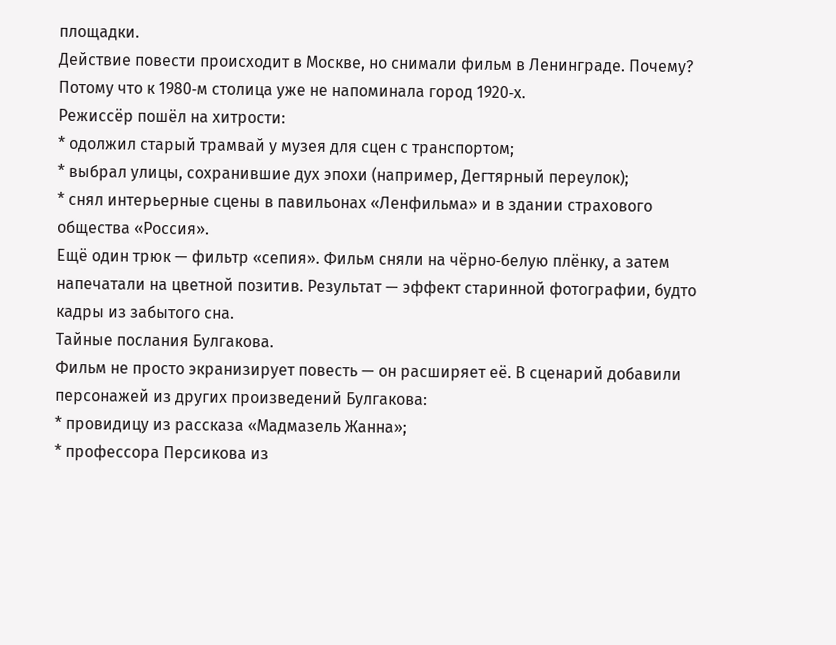площадки.
Действие повести происходит в Москве, но снимали фильм в Ленинграде. Почему? Потому что к 1980‑м столица уже не напоминала город 1920‑х.
Режиссёр пошёл на хитрости:
* одолжил старый трамвай у музея для сцен с транспортом;
* выбрал улицы, сохранившие дух эпохи (например, Дегтярный переулок);
* снял интерьерные сцены в павильонах «Ленфильма» и в здании страхового общества «Россия».
Ещё один трюк — фильтр «сепия». Фильм сняли на чёрно‑белую плёнку, а затем напечатали на цветной позитив. Результат — эффект старинной фотографии, будто кадры из забытого сна.
Тайные послания Булгакова.
Фильм не просто экранизирует повесть — он расширяет её. В сценарий добавили персонажей из других произведений Булгакова:
* провидицу из рассказа «Мадмазель Жанна»;
* профессора Персикова из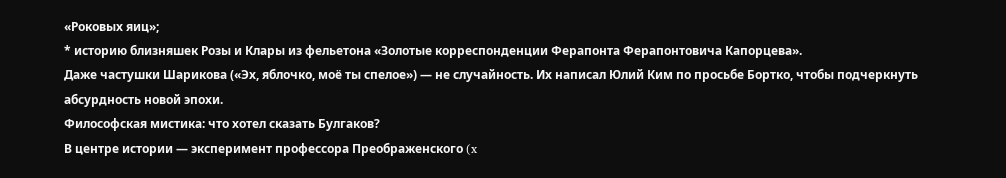«Роковых яиц»;
* историю близняшек Розы и Клары из фельетона «Золотые корреспонденции Ферапонта Ферапонтовича Капорцева».
Даже частушки Шарикова («Эх, яблочко, моё ты спелое») — не случайность. Их написал Юлий Ким по просьбе Бортко, чтобы подчеркнуть абсурдность новой эпохи.
Философская мистика: что хотел сказать Булгаков?
В центре истории — эксперимент профессора Преображенского (x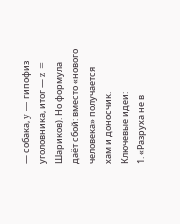— собака, y — гипофиз уголовника, итог — z = Шариков). Но формула даёт сбой: вместо «нового человека» получается хам и доносчик.
Ключевые идеи:
1. «Разруха не в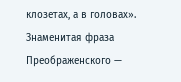клозетах, а в головах». Знаменитая фраза Преображенского —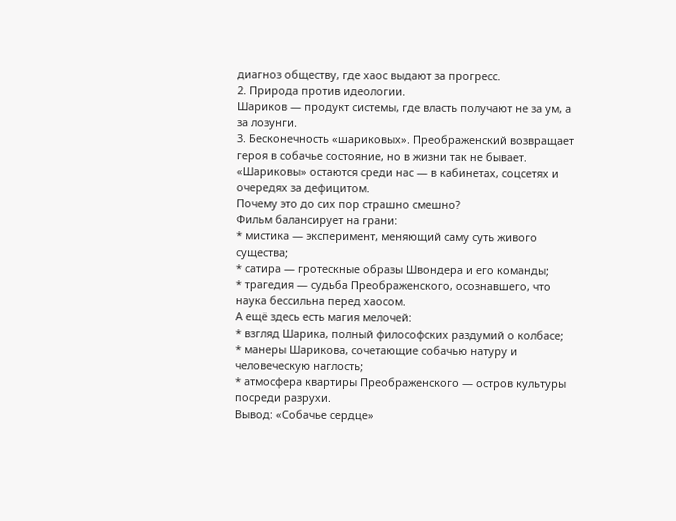диагноз обществу, где хаос выдают за прогресс.
2. Природа против идеологии.
Шариков — продукт системы, где власть получают не за ум, а за лозунги.
3. Бесконечность «шариковых». Преображенский возвращает героя в собачье состояние, но в жизни так не бывает. «Шариковы» остаются среди нас — в кабинетах, соцсетях и очередях за дефицитом.
Почему это до сих пор страшно смешно?
Фильм балансирует на грани:
* мистика — эксперимент, меняющий саму суть живого существа;
* сатира — гротескные образы Швондера и его команды;
* трагедия — судьба Преображенского, осознавшего, что наука бессильна перед хаосом.
А ещё здесь есть магия мелочей:
* взгляд Шарика, полный философских раздумий о колбасе;
* манеры Шарикова, сочетающие собачью натуру и человеческую наглость;
* атмосфера квартиры Преображенского — остров культуры посреди разрухи.
Вывод: «Собачье сердце»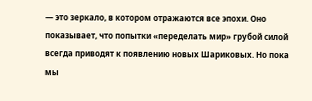— это зеркало, в котором отражаются все эпохи. Оно показывает, что попытки «переделать мир» грубой силой всегда приводят к появлению новых Шариковых. Но пока мы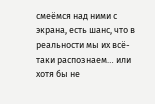смеёмся над ними с экрана, есть шанс, что в реальности мы их всё-таки распознаем… или хотя бы не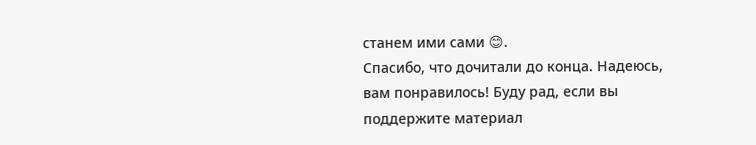станем ими сами 😊.
Спасибо, что дочитали до конца. Надеюсь, вам понравилось! Буду рад, если вы поддержите материал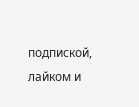подпиской, лайком и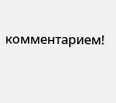комментарием!